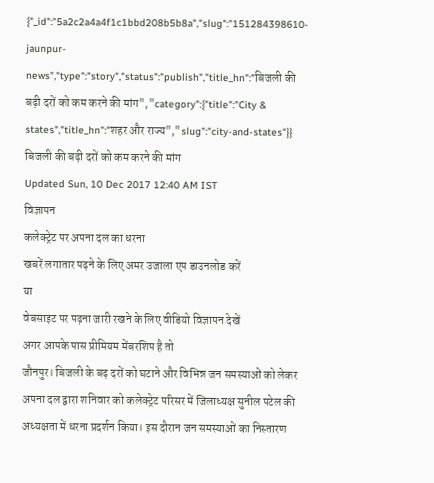{"_id":"5a2c2a4a4f1c1bbd208b5b8a","slug":"151284398610-jaunpur-news","type":"story","status":"publish","title_hn":"बिजली की बढ़ी दरों को कम करने की मांग","category":{"title":"City & states","title_hn":"शहर और राज्य","slug":"city-and-states"}}
बिजली की बढ़ी दरों को कम करने की मांग
Updated Sun, 10 Dec 2017 12:40 AM IST
विज्ञापन
कलेक्ट्रेट पर अपना दल का धरना
खबरें लगातार पढ़ने के लिए अमर उजाला एप डाउनलोड करें
या
वेबसाइट पर पढ़ना जारी रखने के लिए वीडियो विज्ञापन देखें
अगर आपके पास प्रीमियम मेंबरशिप है तो
जौनपुर। बिजली के बढ़ दरों को घटाने और विभिन्न जन समस्याओं को लेकर अपना दल द्वारा शनिवार को कलेक्ट्रेट परिसर में जिलाध्यक्ष सुनील पटेल की अध्यक्षता में धरना प्रदर्शन किया। इस दौरान जन समस्याओं का निस्तारण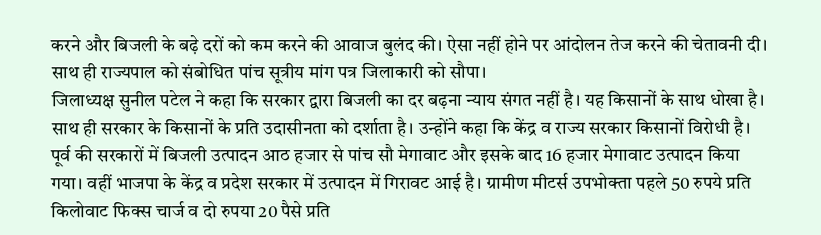करने और बिजली के बढ़े दरों को कम करने की आवाज बुलंद की। ऐसा नहीं होने पर आंदोलन तेज करने की चेतावनी दी। साथ ही राज्यपाल को संबोधित पांच सूत्रीय मांग पत्र जिलाकारी को सौपा।
जिलाध्यक्ष सुनील पटेल ने कहा कि सरकार द्वारा बिजली का दर बढ़ना न्याय संगत नहीं है। यह किसानों के साथ धोखा है। साथ ही सरकार के किसानों के प्रति उदासीनता को दर्शाता है। उन्होंने कहा कि केंद्र व राज्य सरकार किसानों विरोधी है। पूर्व की सरकारों में बिजली उत्पादन आठ हजार से पांच सौ मेगावाट और इसके बाद 16 हजार मेगावाट उत्पादन किया गया। वहीं भाजपा के केंद्र व प्रदेश सरकार में उत्पादन में गिरावट आई है। ग्रामीण मीटर्स उपभोक्ता पहले 50 रुपये प्रति किलोवाट फिक्स चार्ज व दो रुपया 20 पैसे प्रति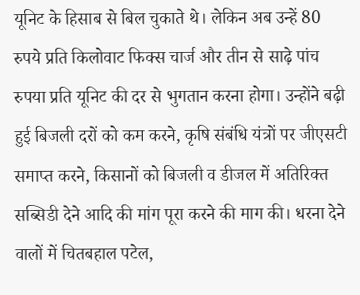यूनिट के हिसाब से बिल चुकाते थे। लेकिन अब उन्हें 80 रुपये प्रति किलोवाट फिक्स चार्ज और तीन से साढ़े पांच रुपया प्रति यूनिट की दर से भुगतान करना होगा। उन्होंने बढ़ी हुई बिजली दरों को कम करने, कृषि संबंधि यंत्रों पर जीएसटी समाप्त करने, किसानों को बिजली व डीजल में अतिरिक्त सब्सिडी देने आदि की मांग पूरा करने की माग की। धरना देने वालों में चितबहाल पटेल,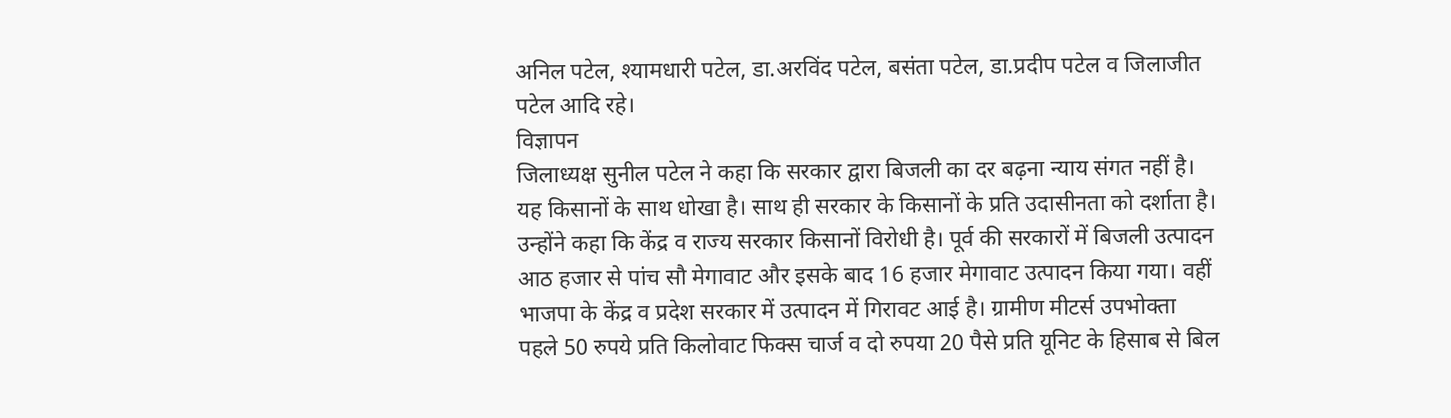अनिल पटेल, श्यामधारी पटेल, डा.अरविंद पटेल, बसंता पटेल, डा.प्रदीप पटेल व जिलाजीत पटेल आदि रहे।
विज्ञापन
जिलाध्यक्ष सुनील पटेल ने कहा कि सरकार द्वारा बिजली का दर बढ़ना न्याय संगत नहीं है। यह किसानों के साथ धोखा है। साथ ही सरकार के किसानों के प्रति उदासीनता को दर्शाता है। उन्होंने कहा कि केंद्र व राज्य सरकार किसानों विरोधी है। पूर्व की सरकारों में बिजली उत्पादन आठ हजार से पांच सौ मेगावाट और इसके बाद 16 हजार मेगावाट उत्पादन किया गया। वहीं भाजपा के केंद्र व प्रदेश सरकार में उत्पादन में गिरावट आई है। ग्रामीण मीटर्स उपभोक्ता पहले 50 रुपये प्रति किलोवाट फिक्स चार्ज व दो रुपया 20 पैसे प्रति यूनिट के हिसाब से बिल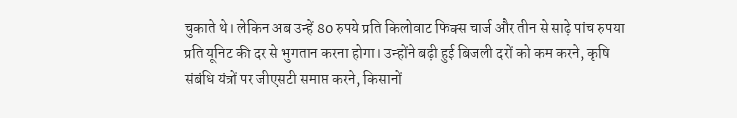चुकाते थे। लेकिन अब उन्हें 80 रुपये प्रति किलोवाट फिक्स चार्ज और तीन से साढ़े पांच रुपया प्रति यूनिट की दर से भुगतान करना होगा। उन्होंने बढ़ी हुई बिजली दरों को कम करने, कृषि संबंधि यंत्रों पर जीएसटी समाप्त करने, किसानों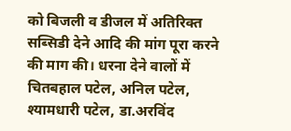को बिजली व डीजल में अतिरिक्त सब्सिडी देने आदि की मांग पूरा करने की माग की। धरना देने वालों में चितबहाल पटेल, अनिल पटेल, श्यामधारी पटेल, डा.अरविंद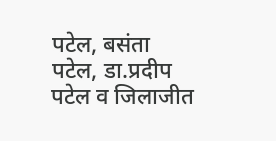पटेल, बसंता पटेल, डा.प्रदीप पटेल व जिलाजीत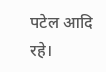पटेल आदि रहे।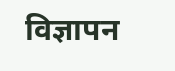विज्ञापन